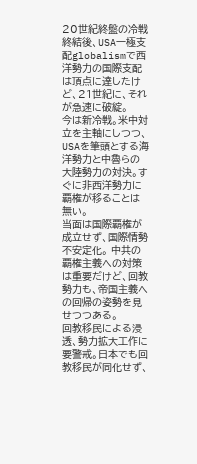20世紀終盤の冷戦終結後、USA一極支配globalismで西洋勢力の国際支配は頂点に達したけど、21世紀に、それが急速に破綻。
今は新冷戦。米中対立を主軸にしつつ、USAを筆頭とする海洋勢力と中魯らの大陸勢力の対決。すぐに非西洋勢力に覇権が移ることは無い。
当面は国際覇権が成立せず、国際情勢不安定化。 中共の覇権主義への対策は重要だけど、回教勢力も、帝国主義への回帰の姿勢を見せつつある。
回教移民による浸透、勢力拡大工作に要警戒。日本でも回教移民が同化せず、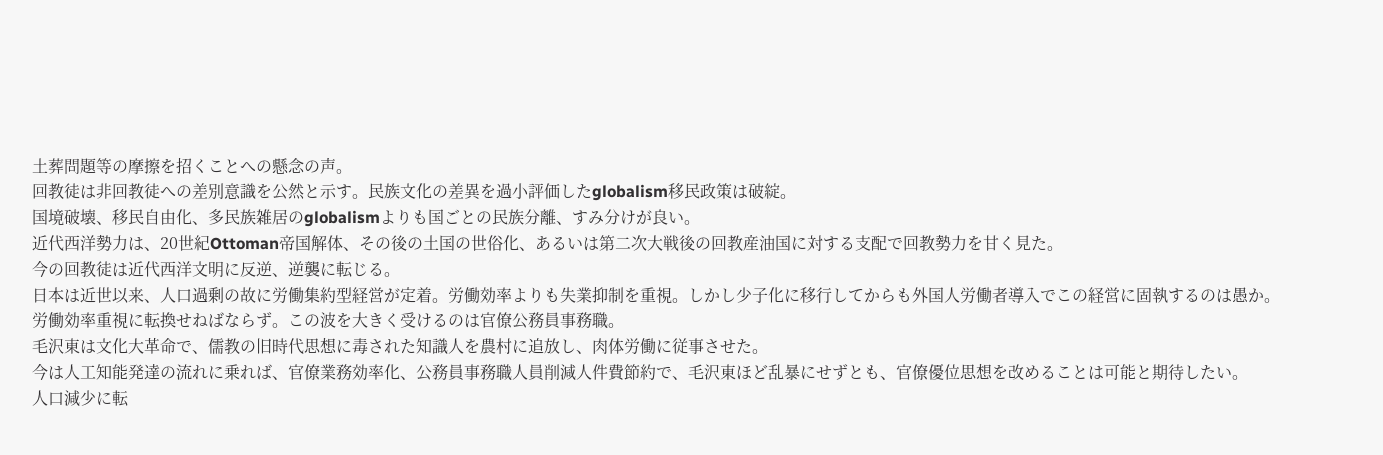土葬問題等の摩擦を招くことへの懸念の声。
回教徒は非回教徒への差別意識を公然と示す。民族文化の差異を過小評価したglobalism移民政策は破綻。
国境破壊、移民自由化、多民族雑居のglobalismよりも国ごとの民族分離、すみ分けが良い。
近代西洋勢力は、20世紀Ottoman帝国解体、その後の土国の世俗化、あるいは第二次大戦後の回教産油国に対する支配で回教勢力を甘く見た。
今の回教徒は近代西洋文明に反逆、逆襲に転じる。
日本は近世以来、人口過剰の故に労働集約型経営が定着。労働効率よりも失業抑制を重視。しかし少子化に移行してからも外国人労働者導入でこの経営に固執するのは愚か。
労働効率重視に転換せねばならず。この波を大きく受けるのは官僚公務員事務職。
毛沢東は文化大革命で、儒教の旧時代思想に毒された知識人を農村に追放し、肉体労働に従事させた。
今は人工知能発達の流れに乗れば、官僚業務効率化、公務員事務職人員削減人件費節約で、毛沢東ほど乱暴にせずとも、官僚優位思想を改めることは可能と期待したい。
人口減少に転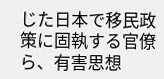じた日本で移民政策に固執する官僚ら、有害思想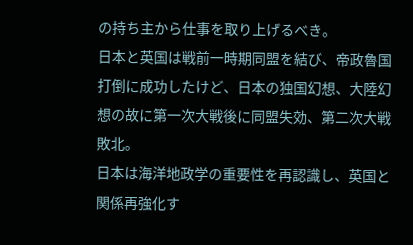の持ち主から仕事を取り上げるべき。
日本と英国は戦前一時期同盟を結び、帝政魯国打倒に成功したけど、日本の独国幻想、大陸幻想の故に第一次大戦後に同盟失効、第二次大戦敗北。
日本は海洋地政学の重要性を再認識し、英国と関係再強化す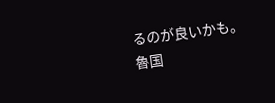るのが良いかも。魯国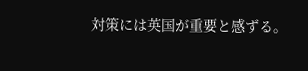対策には英国が重要と感ずる。